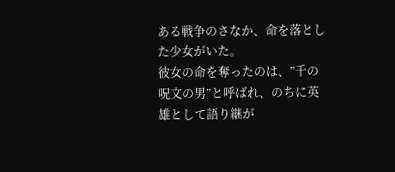ある戦争のさなか、命を落とした少女がいた。
彼女の命を奪ったのは、”千の呪文の男”と呼ばれ、のちに英雄として語り継が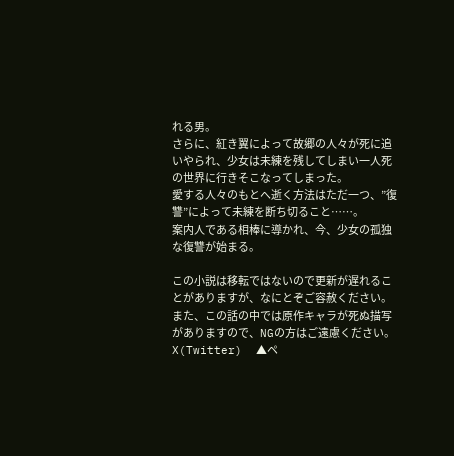れる男。
さらに、紅き翼によって故郷の人々が死に追いやられ、少女は未練を残してしまい一人死の世界に行きそこなってしまった。
愛する人々のもとへ逝く方法はただ一つ、”復讐”によって未練を断ち切ること……。
案内人である相棒に導かれ、今、少女の孤独な復讐が始まる。

この小説は移転ではないので更新が遅れることがありますが、なにとぞご容赦ください。また、この話の中では原作キャラが死ぬ描写がありますので、NGの方はご遠慮ください。
X(Twitter)  ▲ペ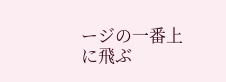ージの一番上に飛ぶ